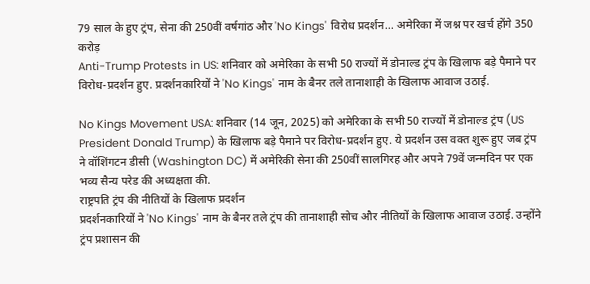79 साल के हुए ट्रंप, सेना की 250वीं वर्षगांठ और 'No Kings' विरोध प्रदर्शन... अमेरिका में जश्न पर खर्च होंगे 350 करोड़
Anti-Trump Protests in US: शनिवार को अमेरिका के सभी 50 राज्यों में डोनाल्ड ट्रंप के खिलाफ बड़े पैमाने पर विरोध-प्रदर्शन हुए. प्रदर्शनकारियों ने 'No Kings' नाम के बैनर तले तानाशाही के खिलाफ आवाज उठाई.

No Kings Movement USA: शनिवार (14 जून, 2025) को अमेरिका के सभी 50 राज्यों में डोनाल्ड ट्रंप (US President Donald Trump) के खिलाफ बड़े पैमाने पर विरोध-प्रदर्शन हुए. ये प्रदर्शन उस वक्त शुरू हुए जब ट्रंप ने वॉशिंगटन डीसी (Washington DC) में अमेरिकी सेना की 250वीं सालगिरह और अपने 79वें जन्मदिन पर एक भव्य सैन्य परेड की अध्यक्षता की.
राष्ट्रपति ट्रंप की नीतियों के खिलाफ प्रदर्शन
प्रदर्शनकारियों ने 'No Kings' नाम के बैनर तले ट्रंप की तानाशाही सोच और नीतियों के खिलाफ आवाज उठाई. उन्होंने ट्रंप प्रशासन की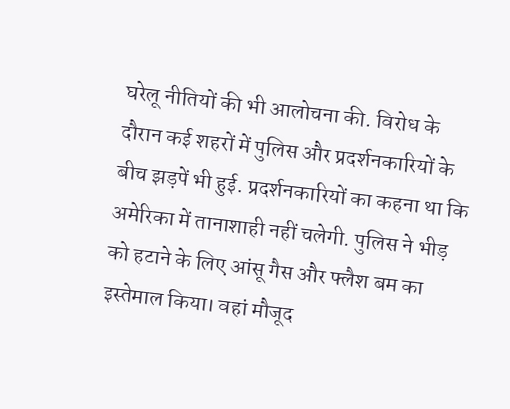घरेलू नीतियों की भी आलोचना की. विरोध के दौरान कई शहरों में पुलिस और प्रदर्शनकारियों के बीच झड़पें भी हुई. प्रदर्शनकारियों का कहना था कि अमेरिका में तानाशाही नहीं चलेगी. पुलिस ने भीड़ को हटाने के लिए आंसू गैस और फ्लैश बम का इस्तेमाल किया। वहां मौजूद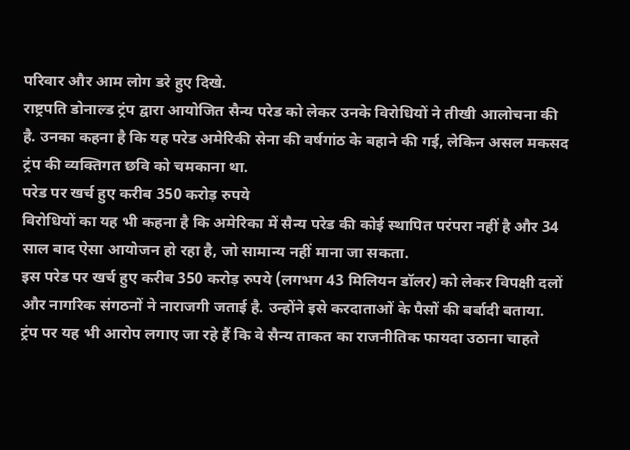परिवार और आम लोग डरे हुए दिखे.
राष्ट्रपति डोनाल्ड ट्रंप द्वारा आयोजित सैन्य परेड को लेकर उनके विरोधियों ने तीखी आलोचना की है. उनका कहना है कि यह परेड अमेरिकी सेना की वर्षगांठ के बहाने की गई, लेकिन असल मकसद ट्रंप की व्यक्तिगत छवि को चमकाना था.
परेड पर खर्च हुए करीब 350 करोड़ रुपये
विरोधियों का यह भी कहना है कि अमेरिका में सैन्य परेड की कोई स्थापित परंपरा नहीं है और 34 साल बाद ऐसा आयोजन हो रहा है, जो सामान्य नहीं माना जा सकता.
इस परेड पर खर्च हुए करीब 350 करोड़ रुपये (लगभग 43 मिलियन डॉलर) को लेकर विपक्षी दलों और नागरिक संगठनों ने नाराजगी जताई है. उन्होंने इसे करदाताओं के पैसों की बर्बादी बताया.
ट्रंप पर यह भी आरोप लगाए जा रहे हैं कि वे सैन्य ताकत का राजनीतिक फायदा उठाना चाहते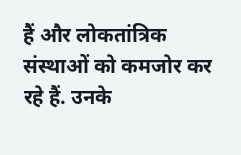हैं और लोकतांत्रिक संस्थाओं को कमजोर कर रहे हैं. उनके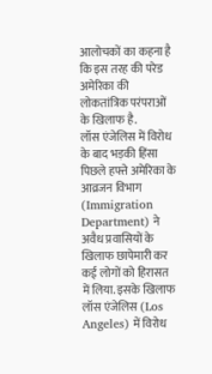आलोचकों का कहना है कि इस तरह की परेड अमेरिका की लोकतांत्रिक परंपराओं के खिलाफ है.
लॉस एंजेलिस में विरोध के बाद भड़की हिंसा
पिछले हफ्ते अमेरिका के आव्रजन विभाग (Immigration Department) ने अवैध प्रवासियों के खिलाफ छापेमारी कर कई लोगों को हिरासत में लिया. इसके खिलाफ लॉस एंजेलिस (Los Angeles) में विरोध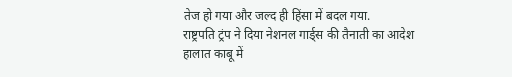तेज हो गया और जल्द ही हिंसा में बदल गया.
राष्ट्रपति ट्रंप ने दिया नेशनल गार्ड्स की तैनाती का आदेश
हालात काबू में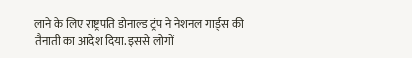लाने के लिए राष्ट्रपति डोनाल्ड ट्रंप ने नेशनल गार्ड्स की तैनाती का आदेश दिया. इससे लोगों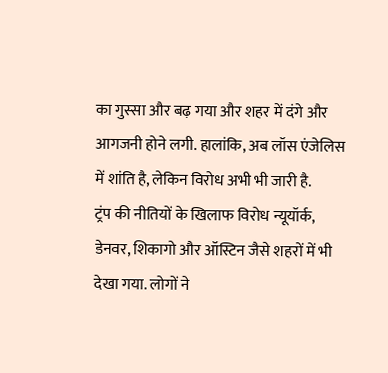का गुस्सा और बढ़ गया और शहर में दंगे और आगजनी होने लगी. हालांकि, अब लॉस एंजेलिस में शांति है, लेकिन विरोध अभी भी जारी है.
ट्रंप की नीतियों के खिलाफ विरोध न्यूयॉर्क, डेनवर, शिकागो और ऑस्टिन जैसे शहरों में भी देखा गया. लोगों ने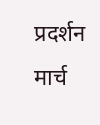प्रदर्शन मार्च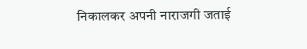निकालकर अपनी नाराजगी जताई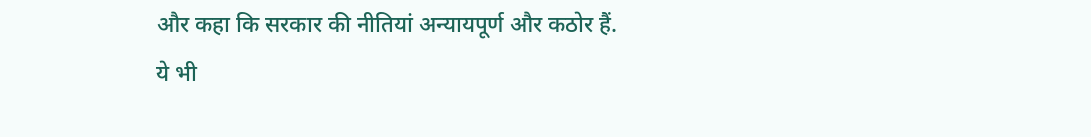और कहा कि सरकार की नीतियां अन्यायपूर्ण और कठोर हैं.
ये भी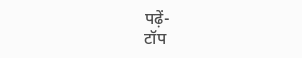पढ़ें-
टॉप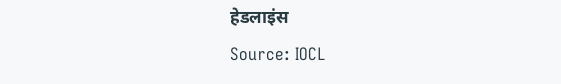हेडलाइंस
Source: IOCL